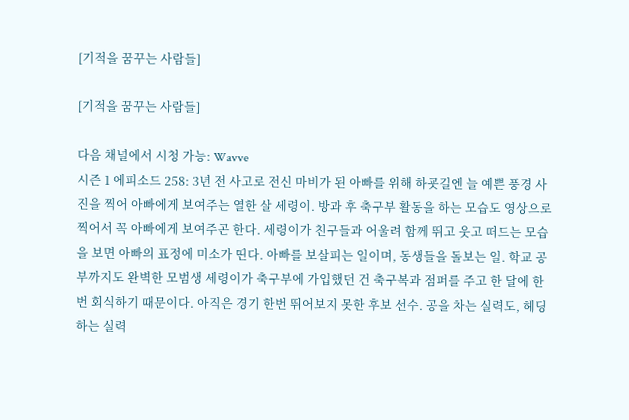[기적을 꿈꾸는 사람들]

[기적을 꿈꾸는 사람들]

다음 채널에서 시청 가능: Wavve
시즌 1 에피소드 258: 3년 전 사고로 전신 마비가 된 아빠를 위해 하굣길엔 늘 예쁜 풍경 사진을 찍어 아빠에게 보여주는 열한 살 세령이. 방과 후 축구부 활동을 하는 모습도 영상으로 찍어서 꼭 아빠에게 보여주곤 한다. 세령이가 친구들과 어울려 함께 뛰고 웃고 떠드는 모습을 보면 아빠의 표정에 미소가 띤다. 아빠를 보살피는 일이며, 동생들을 돌보는 일. 학교 공부까지도 완벽한 모범생 세령이가 축구부에 가입했던 건 축구복과 점퍼를 주고 한 달에 한 번 회식하기 때문이다. 아직은 경기 한번 뛰어보지 못한 후보 선수. 공을 차는 실력도, 헤딩하는 실력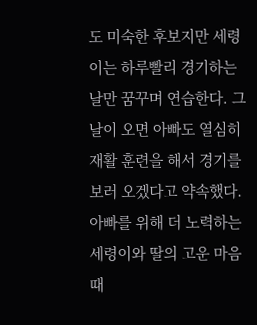도 미숙한 후보지만 세령이는 하루빨리 경기하는 날만 꿈꾸며 연습한다. 그날이 오면 아빠도 열심히 재활 훈련을 해서 경기를 보러 오겠다고 약속했다. 아빠를 위해 더 노력하는 세령이와 딸의 고운 마음 때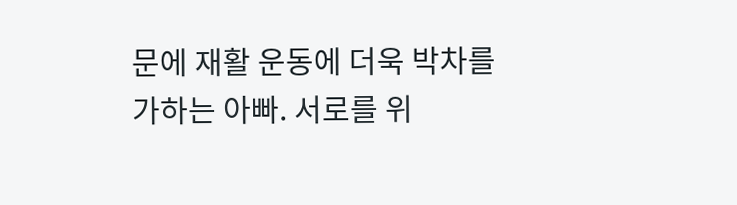문에 재활 운동에 더욱 박차를 가하는 아빠. 서로를 위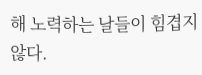해 노력하는 날들이 힘겹지 않다.